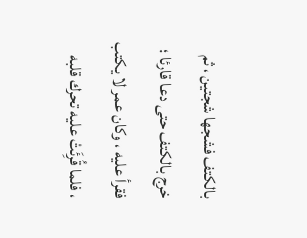بالكتف فشجها شجتين ، ثم خرج بالكتف حتى دعا قارئا ؛ فقرأ عليه ، وكان عمر لا يكتب ، فلما قُرِئَتْ عليه تحرك قلبه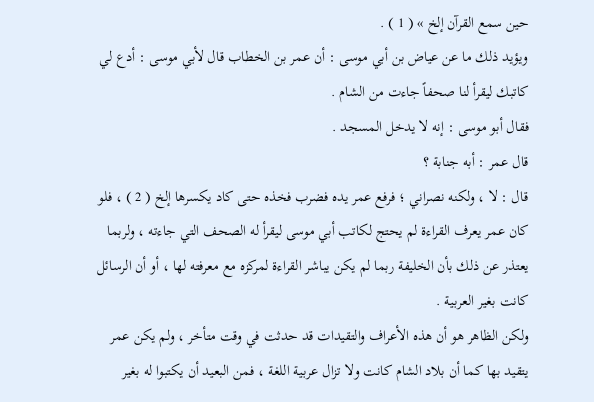حين سمع القرآن إلخ » ( 1 ) .
ويؤيد ذلك ما عن عياض بن أبي موسى : أن عمر بن الخطاب قال لأبي موسى : أدع لي كاتبك ليقرأ لنا صحفاً جاءت من الشام .
فقال أبو موسى : إنه لا يدخل المسجد .
قال عمر : أبه جنابة ؟
قال : لا ، ولكنه نصراني ؛ فرفع عمر يده فضرب فخذه حتى كاد يكسرها إلخ ( 2 ) ، فلو كان عمر يعرف القراءة لم يحتج لكاتب أبي موسى ليقرأ له الصحف التي جاءته ، ولربما يعتذر عن ذلك بأن الخليفة ربما لم يكن يباشر القراءة لمركزه مع معرفته لها ، أو أن الرسائل كانت بغير العربية .
ولكن الظاهر هو أن هذه الأعراف والتقيدات قد حدثت في وقت متأخر ، ولم يكن عمر يتقيد بها كما أن بلاد الشام كانت ولا تزال عربية اللغة ، فمن البعيد أن يكتبوا له بغير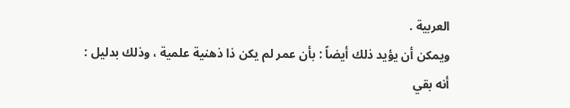العربية .
ويمكن أن يؤيد ذلك أيضاً : بأن عمر لم يكن ذا ذهنية علمية ، وذلك بدليل :
أنه بقي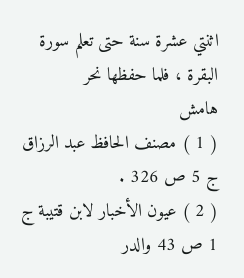اثنتي عشرة سنة حتى تعلم سورة البقرة ، فلما حفظها نحر
هامش
( 1 ) مصنف الحافظ عبد الرزاق ج 5 ص 326 .
( 2 ) عيون الأخبار لابن قتيبة ج 1 ص 43 والدر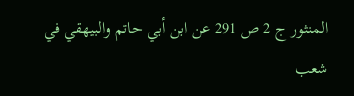المنثور ج 2 ص 291 عن ابن أبي حاتم والبيهقي في شعب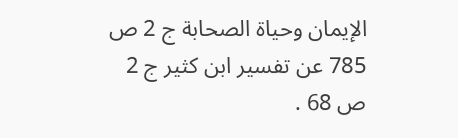الإيمان وحياة الصحابة ج 2 ص 785 عن تفسير ابن كثير ج 2 ص 68 .